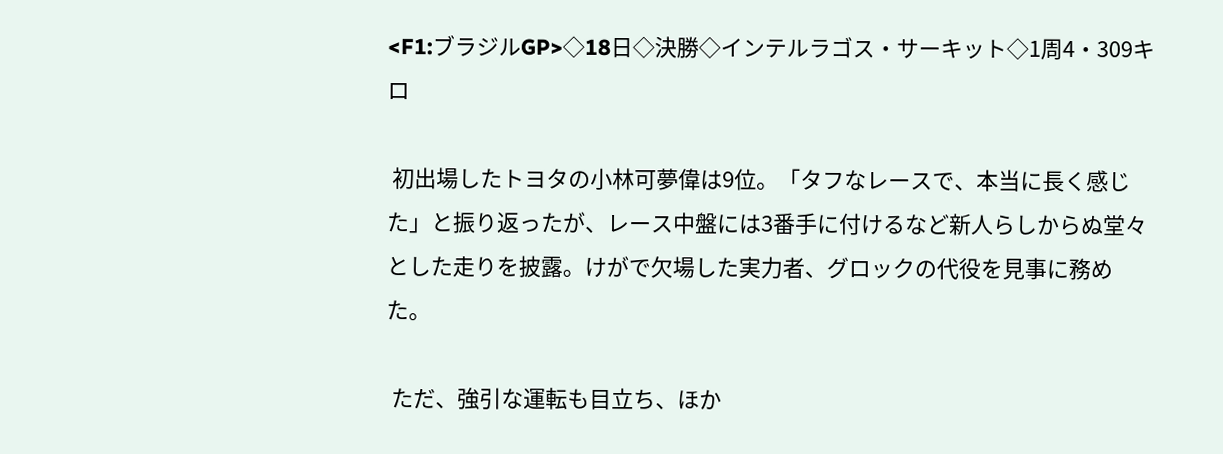<F1:ブラジルGP>◇18日◇決勝◇インテルラゴス・サーキット◇1周4・309キロ

 初出場したトヨタの小林可夢偉は9位。「タフなレースで、本当に長く感じた」と振り返ったが、レース中盤には3番手に付けるなど新人らしからぬ堂々とした走りを披露。けがで欠場した実力者、グロックの代役を見事に務めた。

 ただ、強引な運転も目立ち、ほか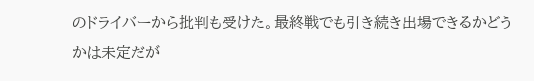のドライバーから批判も受けた。最終戦でも引き続き出場できるかどうかは未定だが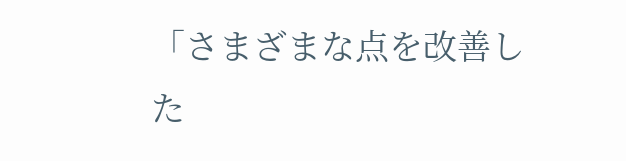「さまざまな点を改善した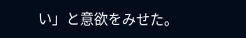い」と意欲をみせた。